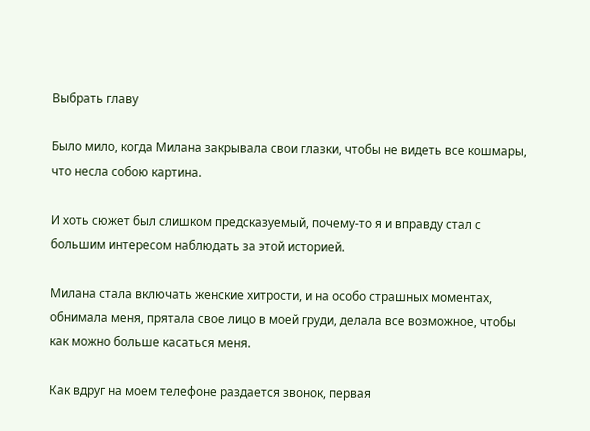Выбрать главу

Было мило, когда Милана закрывала свои глазки, чтобы не видеть все кошмары, что несла собою картина.

И хоть сюжет был слишком предсказуемый, почему-то я и вправду стал с большим интересом наблюдать за этой историей.

Милана стала включать женские хитрости, и на особо страшных моментах, обнимала меня, прятала свое лицо в моей груди, делала все возможное, чтобы как можно больше касаться меня.

Как вдруг на моем телефоне раздается звонок, первая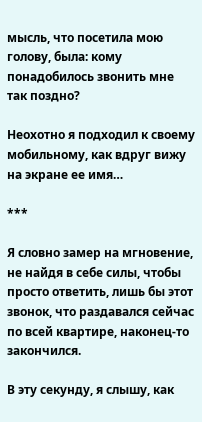мысль, что посетила мою голову, была: кому понадобилось звонить мне так поздно?

Неохотно я подходил к своему мобильному, как вдруг вижу на экране ее имя…

***

Я словно замер на мгновение, не найдя в себе силы, чтобы просто ответить, лишь бы этот звонок, что раздавался сейчас по всей квартире, наконец-то закончился.

В эту секунду, я слышу, как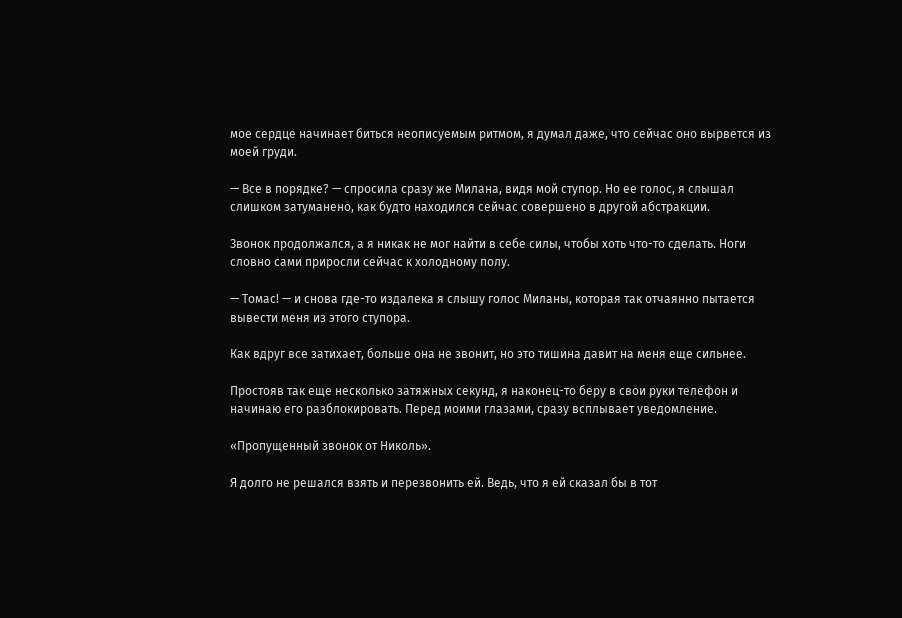мое сердце начинает биться неописуемым ритмом, я думал даже, что сейчас оно вырвется из моей груди.

— Все в порядке? — спросила сразу же Милана, видя мой ступор. Но ее голос, я слышал слишком затуманено, как будто находился сейчас совершено в другой абстракции.

Звонок продолжался, а я никак не мог найти в себе силы, чтобы хоть что-то сделать. Ноги словно сами приросли сейчас к холодному полу.

— Томас! — и снова где-то издалека я слышу голос Миланы, которая так отчаянно пытается вывести меня из этого ступора.

Как вдруг все затихает, больше она не звонит, но это тишина давит на меня еще сильнее.

Простояв так еще несколько затяжных секунд, я наконец-то беру в свои руки телефон и начинаю его разблокировать. Перед моими глазами, сразу всплывает уведомление.

«Пропущенный звонок от Николь».

Я долго не решался взять и перезвонить ей. Ведь, что я ей сказал бы в тот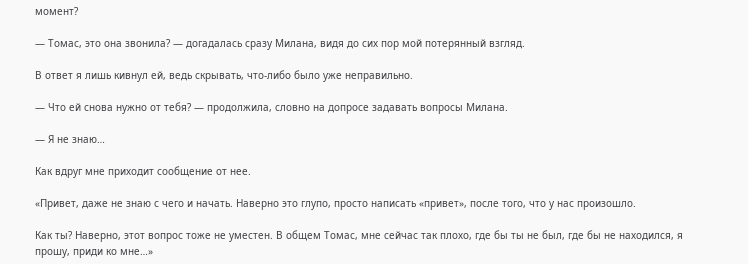момент?

— Томас, это она звонила? — догадалась сразу Милана, видя до сих пор мой потерянный взгляд.

В ответ я лишь кивнул ей, ведь скрывать, что-либо было уже неправильно.

— Что ей снова нужно от тебя? — продолжила, словно на допросе задавать вопросы Милана.

— Я не знаю…

Как вдруг мне приходит сообщение от нее.

«Привет, даже не знаю с чего и начать. Наверно это глупо, просто написать «привет», после того, что у нас произошло.

Как ты? Наверно, этот вопрос тоже не уместен. В общем Томас, мне сейчас так плохо, где бы ты не был, где бы не находился, я прошу, приди ко мне…»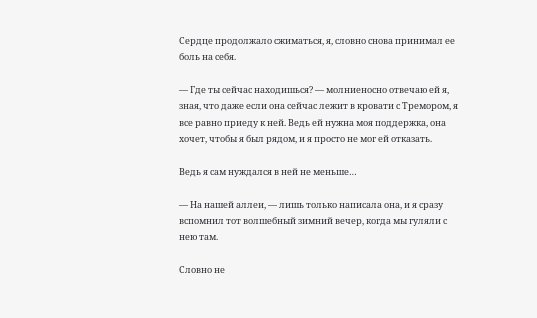Сердце продолжало сжиматься, я, словно снова принимал ее боль на себя.

— Где ты сейчас находишься? — молниеносно отвечаю ей я, зная, что даже если она сейчас лежит в кровати с Тремором, я все равно приеду к ней. Ведь ей нужна моя поддержка, она хочет, чтобы я был рядом, и я просто не мог ей отказать.

Ведь я сам нуждался в ней не меньше…

— На нашей аллеи, — лишь только написала она, и я сразу вспомнил тот волшебный зимний вечер, когда мы гуляли с нею там.

Словно не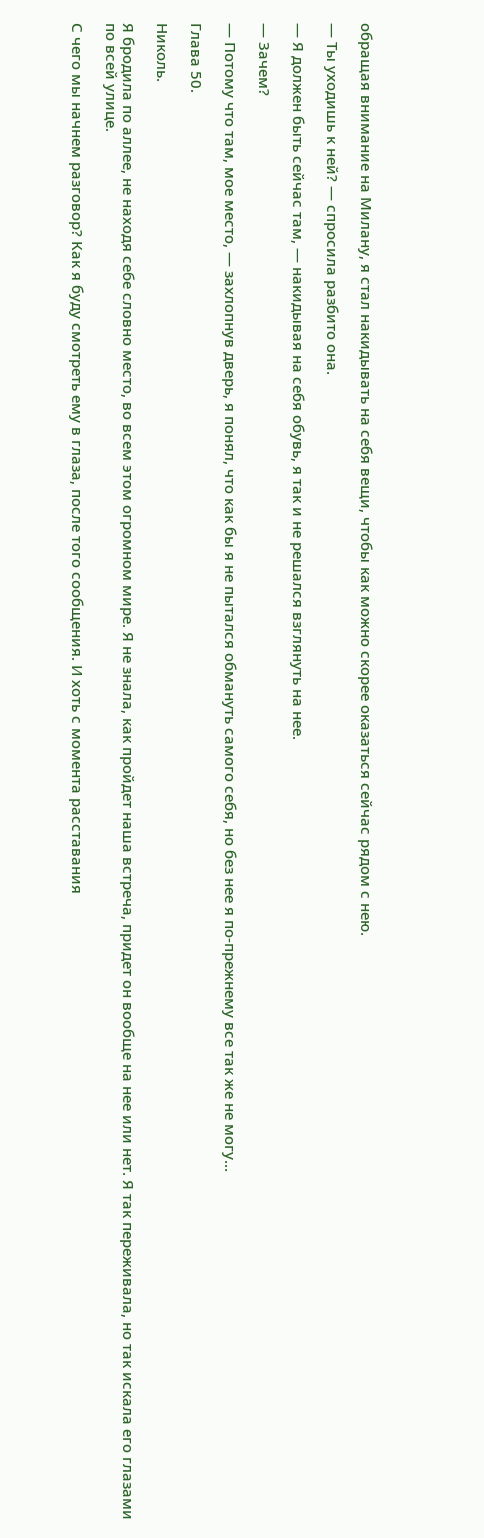обращая внимание на Милану, я стал накидывать на себя вещи, чтобы как можно скорее оказаться сейчас рядом с нею.

— Ты уходишь к ней? — спросила разбито она.

— Я должен быть сейчас там, — накидывая на себя обувь, я так и не решался взглянуть на нее.

— Зачем?

— Потому что там, мое место, — захлопнув дверь, я понял, что как бы я не пытался обмануть самого себя, но без нее я по-прежнему все так же не могу…

Глава 50.

Николь.

Я бродила по аллее, не находя себе словно место, во всем этом огромном мире. Я не знала, как пройдет наша встреча, придет он вообще на нее или нет. Я так переживала, но так искала его глазами по всей улице.

С чего мы начнем разговор? Как я буду смотреть ему в глаза, после того сообщения. И хоть с момента расставания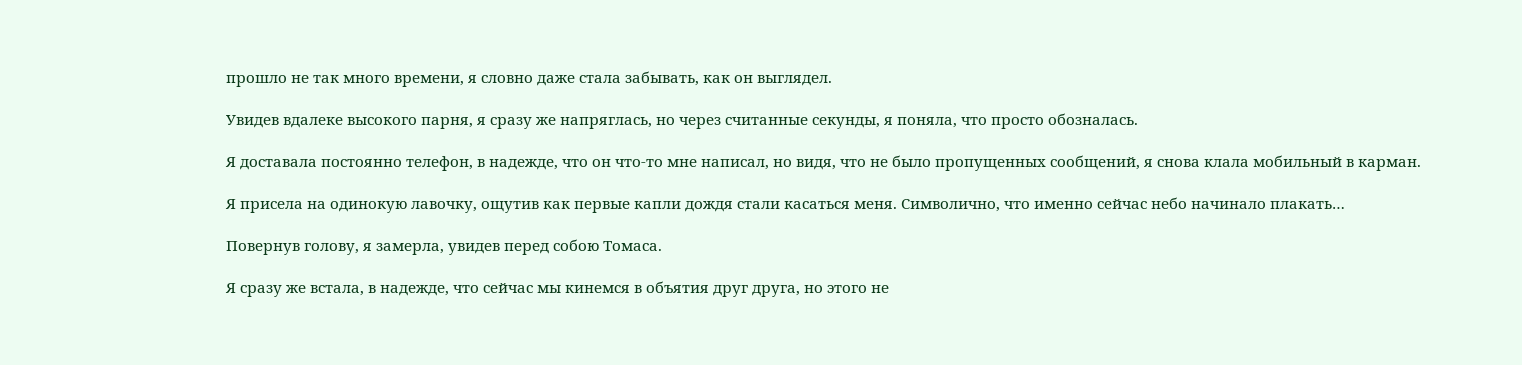прошло не так много времени, я словно даже стала забывать, как он выглядел.

Увидев вдалеке высокого парня, я сразу же напряглась, но через считанные секунды, я поняла, что просто обозналась.

Я доставала постоянно телефон, в надежде, что он что-то мне написал, но видя, что не было пропущенных сообщений, я снова клала мобильный в карман.

Я присела на одинокую лавочку, ощутив как первые капли дождя стали касаться меня. Символично, что именно сейчас небо начинало плакать…

Повернув голову, я замерла, увидев перед собою Томаса.

Я сразу же встала, в надежде, что сейчас мы кинемся в объятия друг друга, но этого не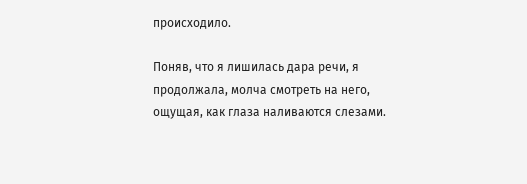происходило.

Поняв, что я лишилась дара речи, я продолжала, молча смотреть на него, ощущая, как глаза наливаются слезами.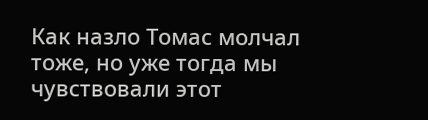Как назло Томас молчал тоже, но уже тогда мы чувствовали этот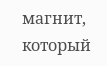магнит, который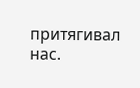притягивал нас.